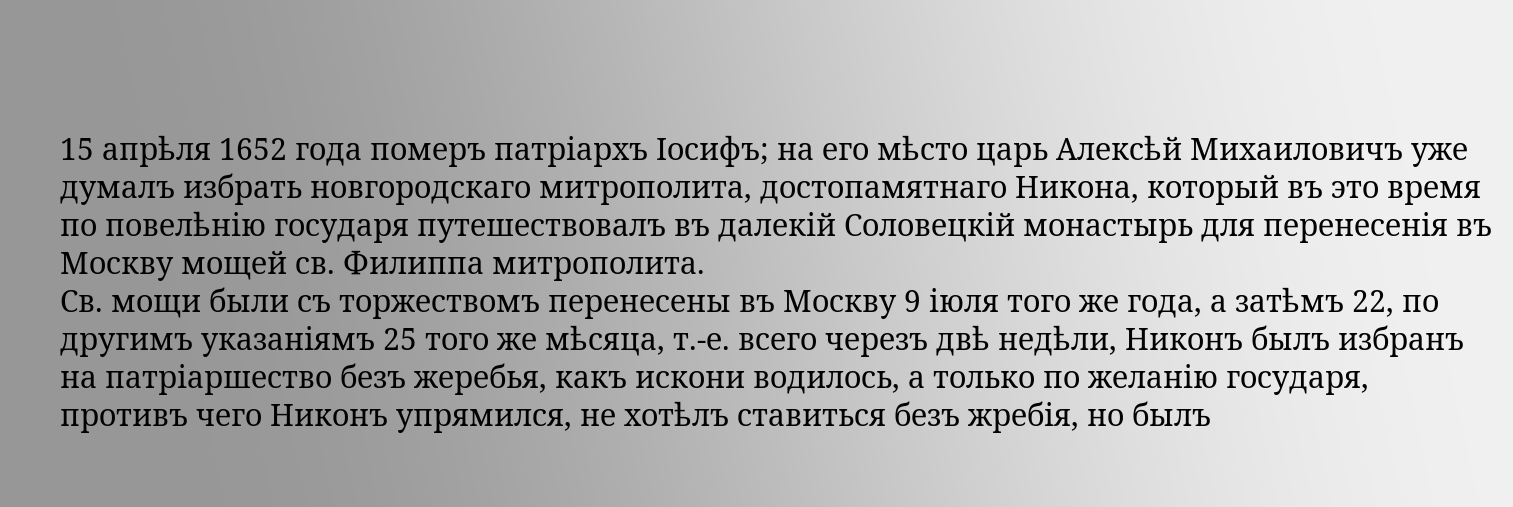15 апрѣля 1652 года померъ патріархъ Іосифъ; на его мѣсто царь Алексѣй Михаиловичъ уже думалъ избрать новгородскаго митрополита, достопамятнаго Никона, который въ это время по повелѣнію государя путешествовалъ въ далекій Соловецкій монастырь для перенесенія въ Москву мощей св. Филиппа митрополита.
Св. мощи были съ торжествомъ перенесены въ Москву 9 іюля того же года, а затѣмъ 22, по другимъ указаніямъ 25 того же мѣсяца, т.-е. всего черезъ двѣ недѣли, Никонъ былъ избранъ на патріаршество безъ жеребья, какъ искони водилось, а только по желанію государя, противъ чего Никонъ упрямился, не хотѣлъ ставиться безъ жребія, но былъ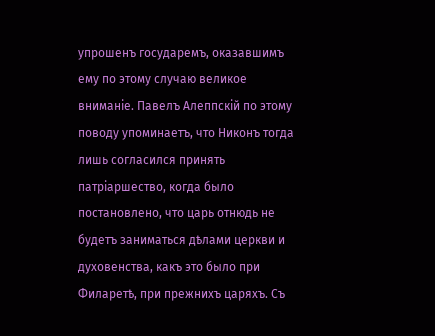упрошенъ государемъ, оказавшимъ ему по этому случаю великое вниманіе. Павелъ Алеппскій по этому поводу упоминаетъ, что Никонъ тогда лишь согласился принять патріаршество, когда было постановлено, что царь отнюдь не будетъ заниматься дѣлами церкви и духовенства, какъ это было при Филаретѣ, при прежнихъ царяхъ. Съ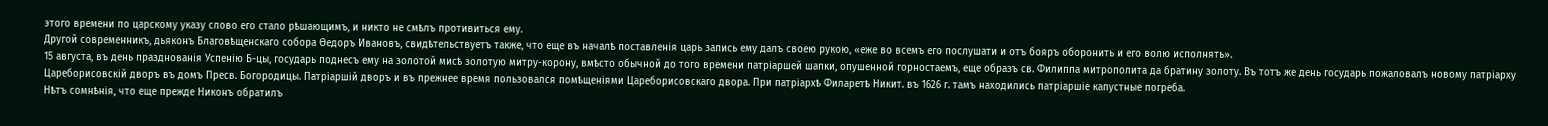этого времени по царскому указу слово его стало рѣшающимъ, и никто не смѣлъ противиться ему.
Другой современникъ, дьяконъ Благовѣщенскаго собора Ѳедоръ Ивановъ, свидѣтельствуетъ также, что еще въ началѣ поставленія царь запись ему далъ своею рукою, «еже во всемъ его послушати и отъ бояръ оборонить и его волю исполнять».
15 августа, въ день празднованія Успенію Б-цы, государь поднесъ ему на золотой мисѣ золотую митру-корону, вмѣсто обычной до того времени патріаршей шапки, опушенной горностаемъ, еще образъ св. Филиппа митрополита да братину золоту. Въ тотъ же день государь пожаловалъ новому патріарху Цареборисовскій дворъ въ домъ Пресв. Богородицы. Патріаршій дворъ и въ прежнее время пользовался помѣщеніями Цареборисовскаго двора. При патріархѣ Филаретѣ Никит. въ 1626 г. тамъ находились патріаршіе капустные погреба.
Нѣтъ сомнѣнія, что еще прежде Никонъ обратилъ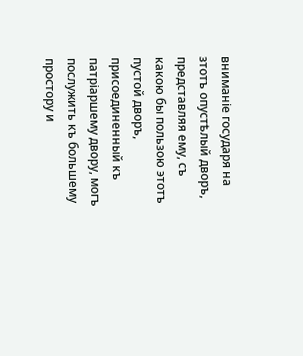вниманіе государя на зтотъ опустѣлый дворъ, представляя ему, съ какою бы пользою этотъ пустой дворъ, присоединенный къ патріаршему двору, могъ послужить къ большему простору и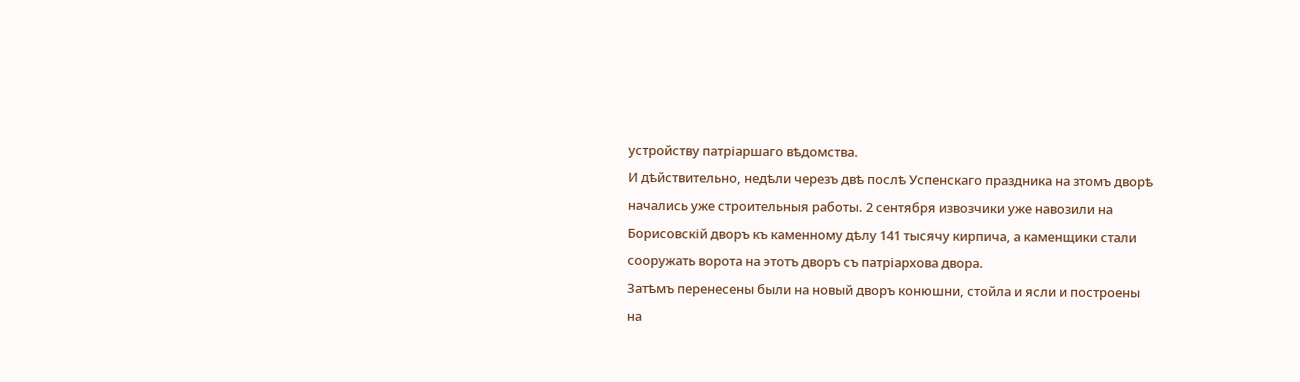устройству патріаршаго вѣдомства.
И дѣйствительно, недѣли черезъ двѣ послѣ Успенскаго праздника на зтомъ дворѣ начались уже строительныя работы. 2 сентября извозчики уже навозили на Борисовскій дворъ къ каменному дѣлу 141 тысячу кирпича, а каменщики стали сооружать ворота на этотъ дворъ съ патріархова двора.
Затѣмъ перенесены были на новый дворъ конюшни, стойла и ясли и построены на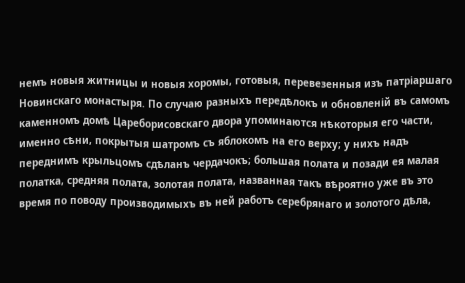немъ новыя житницы и новыя хоромы, готовыя, перевезенныя изъ патріаршаго Новинскаго монастыря. По случаю разныхъ передѣлокъ и обновленій въ самомъ каменномъ домѣ Цареборисовскаго двора упоминаются нѣкоторыя его части, именно сѣни, покрытыя шатромъ съ яблокомъ на его верху; у нихъ надъ переднимъ крыльцомъ сдѣланъ чердачокъ; большая полата и позади ея малая полатка, средняя полата, золотая полата, названная такъ вѣроятно уже въ это время по поводу производимыхъ въ ней работъ серебрянаго и золотого дѣла,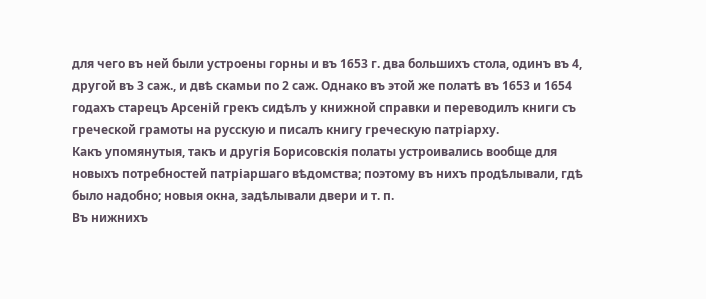для чего въ ней были устроены горны и въ 1653 г. два большихъ стола, одинъ въ 4, другой въ 3 саж., и двѣ скамьи по 2 саж. Однако въ этой же полатѣ въ 1653 и 1654 годахъ старецъ Арсеній грекъ сидѣлъ у книжной справки и переводилъ книги съ греческой грамоты на русскую и писалъ книгу греческую патріарху.
Какъ упомянутыя, такъ и другія Борисовскія полаты устроивались вообще для новыхъ потребностей патріаршаго вѣдомства; поэтому въ нихъ продѣлывали, гдѣ было надобно; новыя окна, задѣлывали двери и т. п.
Въ нижнихъ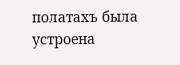полатахъ была устроена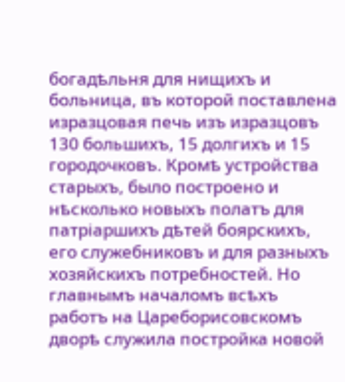богадѣльня для нищихъ и больница, въ которой поставлена изразцовая печь изъ изразцовъ 130 большихъ, 15 долгихъ и 15 городочковъ. Кромѣ устройства старыхъ, было построено и нѣсколько новыхъ полатъ для патріаршихъ дѣтей боярскихъ, его служебниковъ и для разныхъ хозяйскихъ потребностей. Но главнымъ началомъ всѣхъ работъ на Цареборисовскомъ дворѣ служила постройка новой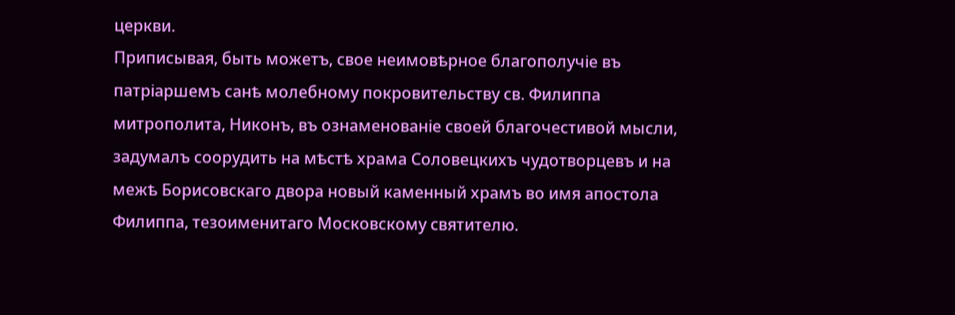церкви.
Приписывая, быть можетъ, свое неимовѣрное благополучіе въ патріаршемъ санѣ молебному покровительству св. Филиппа митрополита, Никонъ, въ ознаменованіе своей благочестивой мысли, задумалъ соорудить на мѣстѣ храма Соловецкихъ чудотворцевъ и на межѣ Борисовскаго двора новый каменный храмъ во имя апостола Филиппа, тезоименитаго Московскому святителю.